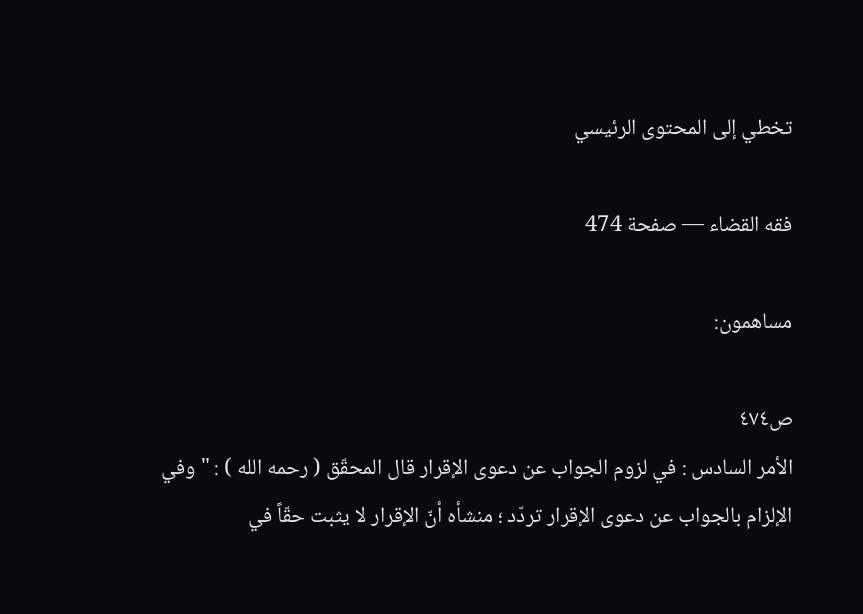تخطي إلى المحتوى الرئيسي

فقه القضاء — صفحة 474

مساهمون:

ص٤٧٤
الأمر السادس : في لزوم الجواب عن دعوى الإقرار قال المحقّق ( رحمه الله ) : " وفي الإلزام بالجواب عن دعوى الإقرار تردّد ؛ منشأه أنّ الإقرار لا يثبت حقّاً في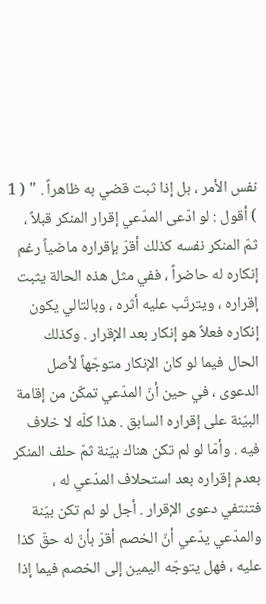نفس الأمر ، بل إذا ثبت قضي به ظاهراً . " ( 1 ) أقول : لو ادّعى المدّعي إقرار المنكر قبلاً ، ثمّ المنكر نفسه كذلك أقرّ بإقراره ماضياً رغم إنكاره له حاضراً ، ففي مثل هذه الحالة يثبت إقراره ، ويترتّب عليه أثره ، وبالتالي يكون إنكاره فعلاً هو إنكار بعد الإقرار . وكذلك الحال فيما لو كان الإنكار متوجّهاً لأصل الدعوى ، في حين أنّ المدّعي تمكّن من إقامة البيّنة على إقراره السابق . هذا كلّه لا خلاف فيه . وأمّا لو لم تكن هناك بيّنة ثمّ حلف المنكر بعدم إقراره بعد استحلاف المدّعي له ، فتنتفي دعوى الإقرار . أجل لو لم تكن بيّنة والمدّعي يدّعي أنّ الخصم أقرّ بأنّ له حقّ كذا عليه ، فهل يتوجّه اليمين إلى الخصم فيما إذا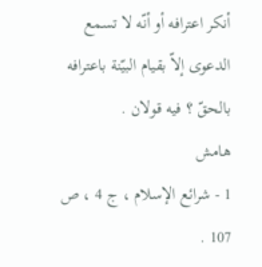أنكر اعترافه أو أنّه لا تسمع الدعوى إلاّ بقيام البيّنة باعترافه بالحقّ ؟ فيه قولان .
هامش
1 - شرائع الإسلام ، ج 4 ، ص 107 .